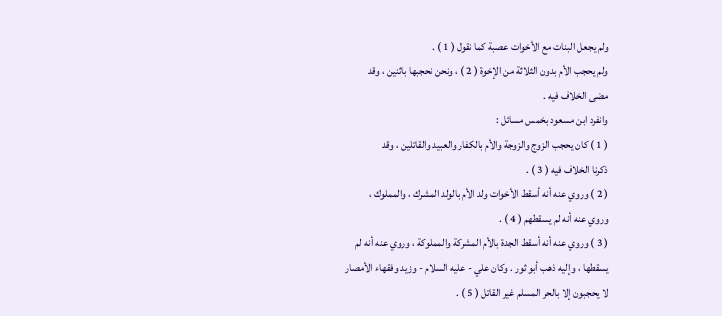ولم يجعل البنات مع الأخوات عصبة كما نقول ( 1 ) .
ولم يحجب الأم بدون الثلاثة من الإخوة ( 2 ) ، ونحن نحجبها باثنين ، وقد
مضى الخلاف فيه .
وانفرد ابن مسعود بخمس مسائل :
( 1 ) كان يحجب الزوج والزوجة والأم بالكفار والعبيد والقاتلين ، وقد
ذكرنا الخلاف فيه ( 3 ) .
( 2 ) وروي عنه أنه أسقط الأخوات ولد الأم بالولد المشرك ، والمملوك ،
وروي عنه أنه لم يسقطهم ( 4 ) .
( 3 ) وروي عنه أنه أسقط الجدة بالأم المشركة والمملوكة ، وروي عنه أنه لم
يسقطها ، وإليه ذهب أبو ثور . وكان علي - عليه السلام - وزيد وفقهاء الأمصار
لا يحجبون إلا بالحر المسلم غير القاتل ( 5 ) .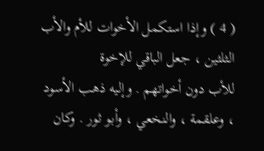( 4 ) وإذا استكمل الأخوات للأم والأب الثلثين ، جعل الباقي للإخوة
للأب دون أخواتهم . وإليه ذهب الأسود ، وعلقمة ، والنخعي ، وأبو ثور . وكان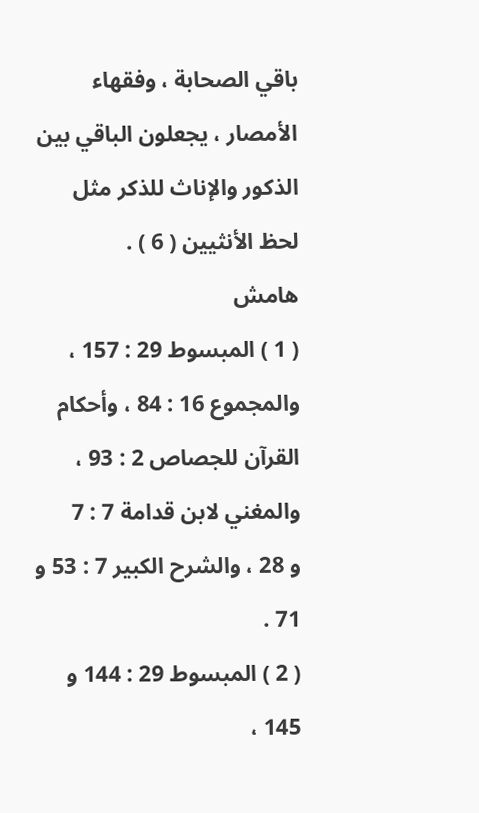باقي الصحابة ، وفقهاء الأمصار ، يجعلون الباقي بين الذكور والإناث للذكر مثل
لحظ الأنثيين ( 6 ) .
هامش
( 1 ) المبسوط 29 : 157 ، والمجموع 16 : 84 ، وأحكام القرآن للجصاص 2 : 93 ، والمغني لابن قدامة 7 : 7
و 28 ، والشرح الكبير 7 : 53 و 71 .
( 2 ) المبسوط 29 : 144 و 145 ،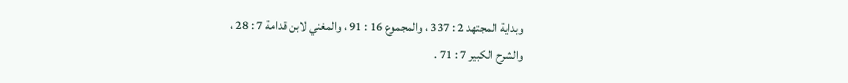وبداية المجتهد 2 : 337 ، والمجموع 16 : 91 ، والمغني لابن قدامة 7 : 28 ،
والشرح الكبير 7 : 71 .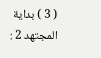( 3 ) بداية المجتهد 2 :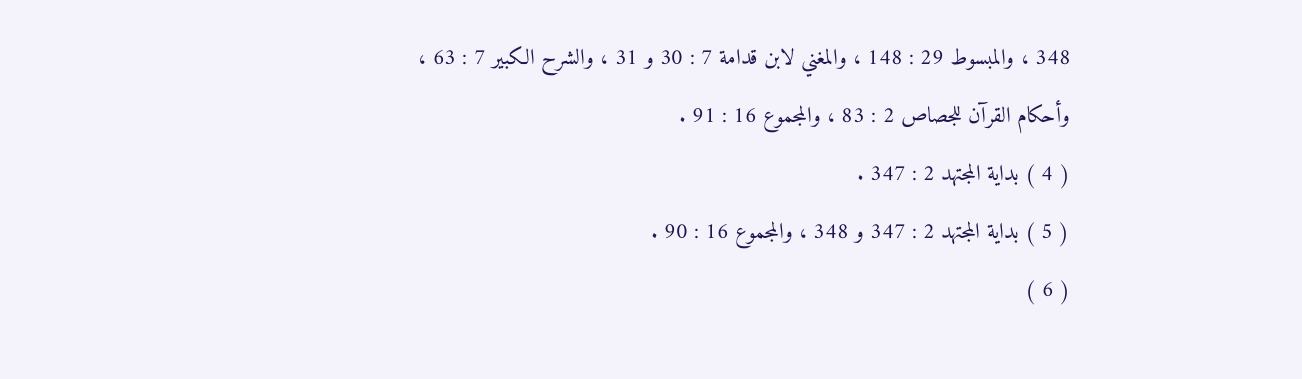348 ، والمبسوط 29 : 148 ، والمغني لابن قدامة 7 : 30 و 31 ، والشرح الكبير 7 : 63 ،
وأحكام القرآن للجصاص 2 : 83 ، والمجموع 16 : 91 .
( 4 ) بداية المجتهد 2 : 347 .
( 5 ) بداية المجتهد 2 : 347 و 348 ، والمجموع 16 : 90 .
( 6 )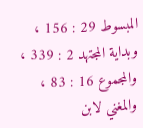المبسوط 29 : 156 ، وبداية المجتهد 2 : 339 ، والمجموع 16 : 83 ، والمغني لابن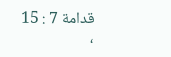قدامة 7 : 15 ،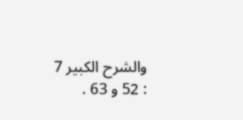والشرح الكبير 7 : 52 و 63 .